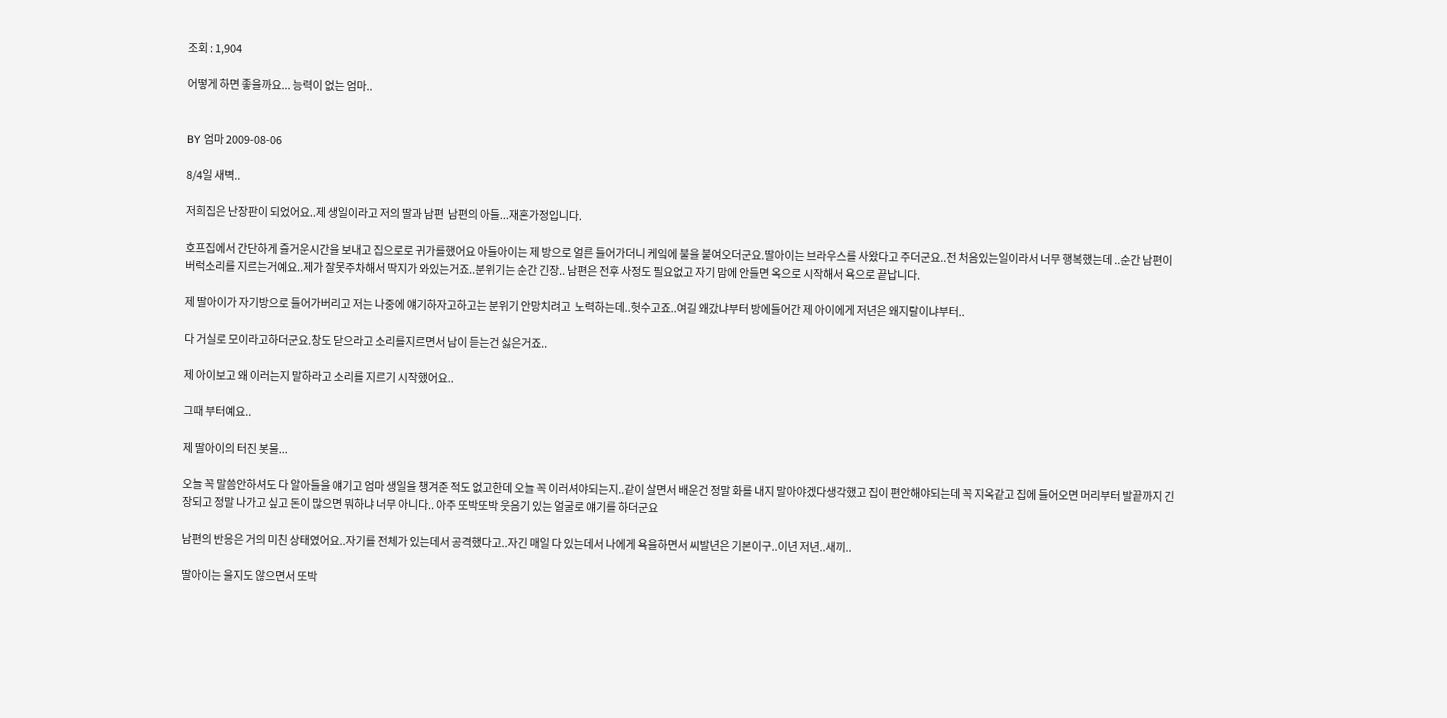조회 : 1,904

어떻게 하면 좋을까요... 능력이 없는 엄마..


BY 엄마 2009-08-06

8/4일 새벽..

저희집은 난장판이 되었어요..제 생일이라고 저의 딸과 남편  남편의 아들...재혼가정입니다.

호프집에서 간단하게 즐거운시간을 보내고 집으로로 귀가를했어요 아들아이는 제 방으로 얼른 들어가더니 케잌에 불을 붙여오더군요.딸아이는 브라우스를 사왔다고 주더군요..전 처음있는일이라서 너무 행복했는데 ..순간 남편이 버럭소리를 지르는거예요..제가 잘못주차해서 딱지가 와있는거죠..분위기는 순간 긴장.. 남편은 전후 사정도 필요없고 자기 맘에 안들면 옥으로 시작해서 욕으로 끝납니다.

제 딸아이가 자기방으로 들어가버리고 저는 나중에 얘기하자고하고는 분위기 안망치려고  노력하는데..헛수고죠..여길 왜갔냐부터 방에들어간 제 아이에게 저년은 왜지랄이냐부터..

다 거실로 모이라고하더군요.창도 닫으라고 소리를지르면서 남이 듣는건 싫은거죠..

제 아이보고 왜 이러는지 말하라고 소리를 지르기 시작했어요..

그때 부터예요..

제 딸아이의 터진 봇물...

오늘 꼭 말씀안하셔도 다 알아들을 얘기고 엄마 생일을 챙겨준 적도 없고한데 오늘 꼭 이러셔야되는지..같이 살면서 배운건 정말 화를 내지 말아야겠다생각했고 집이 편안해야되는데 꼭 지옥같고 집에 들어오면 머리부터 발끝까지 긴장되고 정말 나가고 싶고 돈이 많으면 뭐하냐 너무 아니다.. 아주 또박또박 웃음기 있는 얼굴로 얘기를 하더군요

남편의 반응은 거의 미친 상태였어요..자기를 전체가 있는데서 공격했다고..자긴 매일 다 있는데서 나에게 욕을하면서 씨발년은 기본이구..이년 저년..새끼..

딸아이는 울지도 않으면서 또박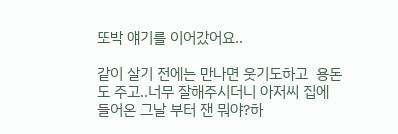또박 얘기를 이어갔어요..

같이 살기 전에는 만나면 웃기도하고  용돈도 주고..너무 잘해주시더니 아저씨 집에 들어온 그날 부터 잰 뭐야?하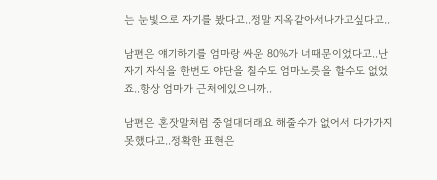는 눈빛으로 자기를 봤다고..정말 지옥같아서나가고싶다고..

남편은 얘기하기를 엄마랑 싸운 80%가 너때문이었다고..난 자기 자식을 한번도 야단을 칠수도 엄마노릇을 할수도 없었죠..항상 엄마가 근처에있으니까..

남편은 혼잣말처럼 중얼대더래요 해줄수가 없어서 다가가지못했다고..정확한 표현은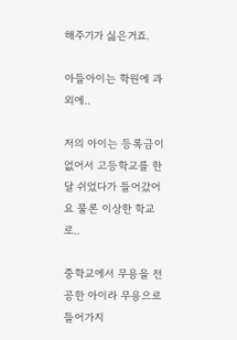해주기가 싫은거죠.

아들아이는 학원에 과외에..

저의 아이는 등록금이 없어서 고등학교를 한달 쉬었다가 들어갔어요 물론 이상한 학교로..

중학교에서 무용을 전공한 아이라 무용으로 들어가지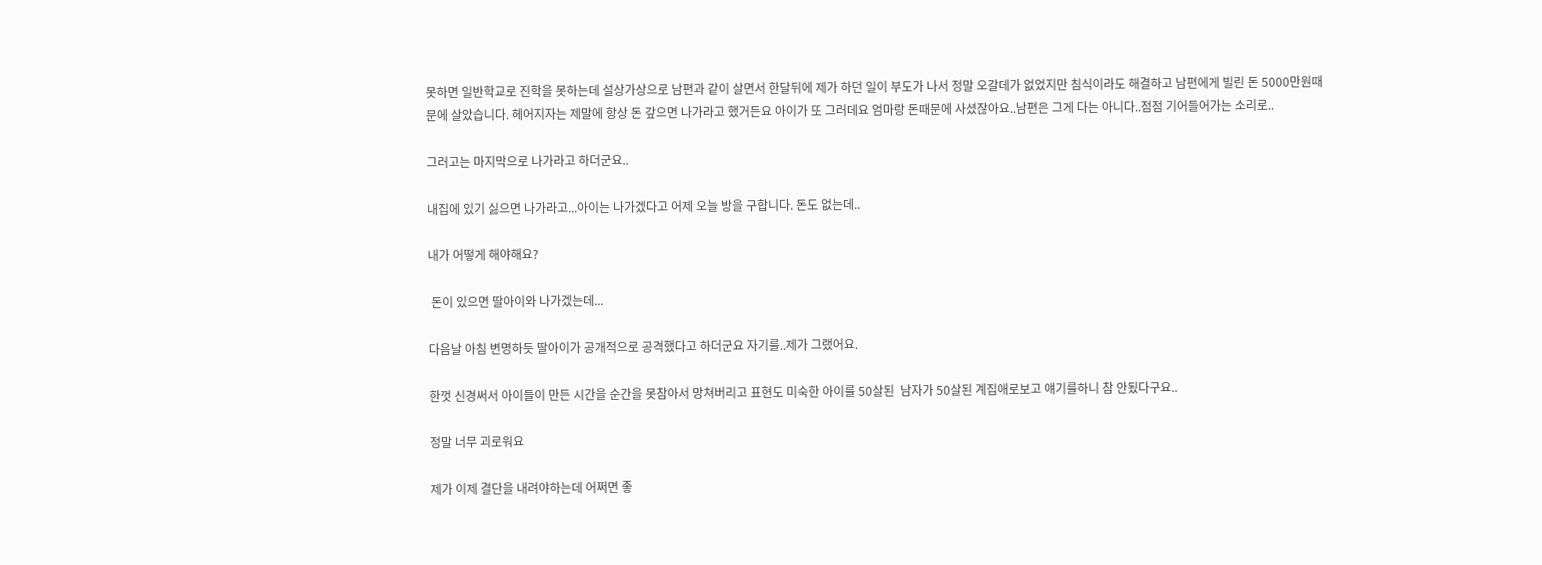못하면 일반학교로 진학을 못하는데 설상가상으로 남편과 같이 살면서 한달뒤에 제가 하던 일이 부도가 나서 정말 오갈데가 없었지만 침식이라도 해결하고 남편에게 빌린 돈 5000만원때문에 살았습니다. 헤어지자는 제말에 항상 돈 갚으면 나가라고 했거든요 아이가 또 그러데요 엄마랑 돈때문에 사셨잖아요..남편은 그게 다는 아니다..점점 기어들어가는 소리로..

그러고는 마지막으로 나가라고 하더군요..

내집에 있기 싫으면 나가라고...아이는 나가겠다고 어제 오늘 방을 구합니다. 돈도 없는데..

내가 어떻게 해야해요?

 돈이 있으면 딸아이와 나가겠는데...

다음날 아침 변명하듯 딸아이가 공개적으로 공격했다고 하더군요 자기를..제가 그랬어요.

한껏 신경써서 아이들이 만든 시간을 순간을 못참아서 망쳐버리고 표현도 미숙한 아이를 50살된  남자가 50살된 계집애로보고 얘기를하니 참 안됬다구요..

정말 너무 괴로워요

제가 이제 결단을 내려야하는데 어쩌면 좋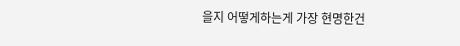을지 어떻게하는게 가장 현명한건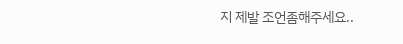지 제발 조언좀해주세요..